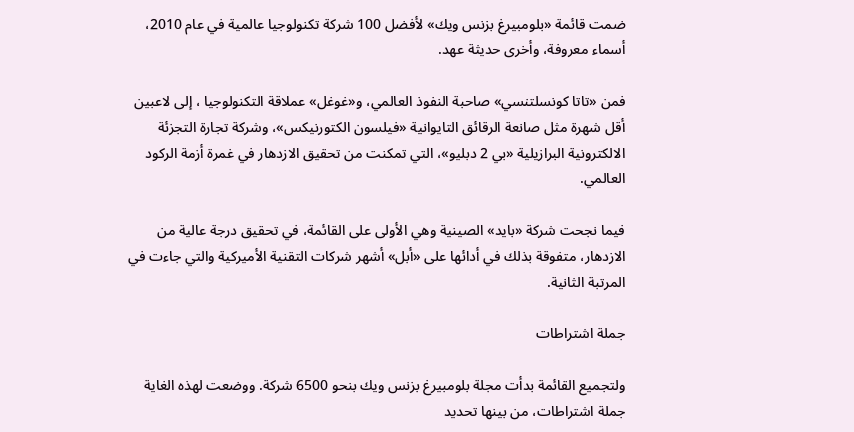ضمت قائمة «بلومبيرغ بزنس ويك» لأفضل 100 شركة تكنولوجيا عالمية في عام 2010، أسماء معروفة، وأخرى حديثة عهد.

فمن «تاتا كونسلتنسي» صاحبة النفوذ العالمي، و«غوغل» عملاقة التكنولوجيا ، إلى لاعبين أقل شهرة مثل صانعة الرقائق التايوانية «فيلسون الكتورنيكس»، وشركة تجارة التجزئة الالكترونية البرازيلية «بي 2 دبليو»، التي تمكنت من تحقيق الازدهار في غمرة أزمة الركود العالمي.

فيما نجحت شركة «بايد» الصينية وهي الأولى على القائمة، في تحقيق درجة عالية من الازدهار، متفوقة بذلك في أدائها على «أبل» أشهر شركات التقنية الأميركية والتي جاءت في المرتبة الثانية.

جملة اشتراطات

ولتجميع القائمة بدأت مجلة بلومبيرغ بزنس ويك بنحو 6500 شركة. ووضعت لهذه الغاية جملة اشتراطات، من بينها تحديد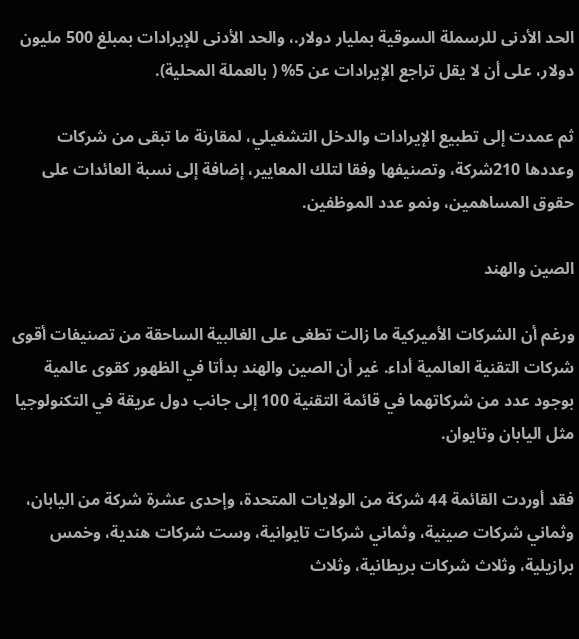الحد الأدنى للرسملة السوقية بمليار دولار.، والحد الأدنى للإيرادات بمبلغ 500 مليون دولار، على أن لا يقل تراجع الإيرادات عن 5% ( بالعملة المحلية).

ثم عمدت إلى تطبيع الإيرادات والدخل التشغيلي، لمقارنة ما تبقى من شركات وعددها 210شركة، وتصنيفها وفقا لتلك المعايير، إضافة إلى نسبة العائدات على حقوق المساهمين، ونمو عدد الموظفين.

الصين والهند

ورغم أن الشركات الأميركية ما زالت تطغى على الغالبية الساحقة من تصنيفات أقوى شركات التقنية العالمية أداء. غير أن الصين والهند بدأتا في الظهور كقوى عالمية بوجود عدد من شركاتهما في قائمة التقنية 100 إلى جانب دول عريقة في التكنولوجيا مثل اليابان وتايوان.

فقد أوردت القائمة 44 شركة من الولايات المتحدة، وإحدى عشرة شركة من اليابان، وثماني شركات صينية، وثماني شركات تايوانية، وست شركات هندية، وخمس برازيلية، وثلاث شركات بريطانية، وثلاث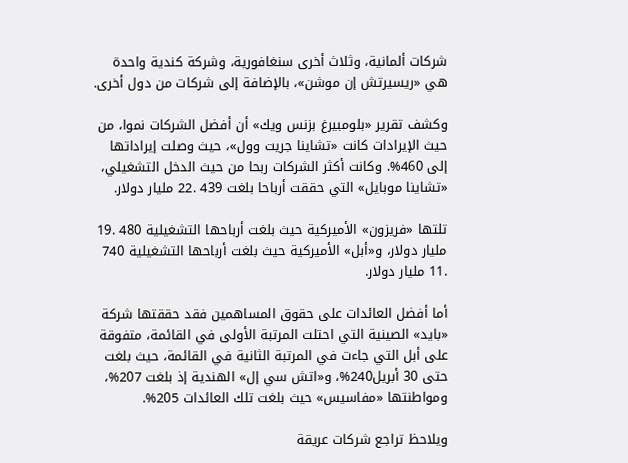شركات ألمانية، وثلاث أخرى سنغافورية، وشركة كندية واحدة هي «ريسيرتش إن موشن»، بالإضافة إلى شركات من دول أخرى.

وكشف تقرير «بلومبيرغ بزنس ويك» أن أفضل الشركات نموا، من حيث الإيرادات كانت «تشاينا جريت وول»، حيث وصلت إيراداتها إلى 460%. وكانت أكثر الشركات ربحا من حيث الدخل التشغيلي، «تشاينا موبايل» التي حققت أرباحا بلغت 439 .22 مليار دولار.

تلتها «فريزون» الأميركية حيث بلغت أرباحها التشغيلية 480 .19 مليار دولار، و«أبل» الأميركية حيث بلغت أرباحها التشغيلية 740 .11 مليار دولار.

أما أفضل العائدات على حقوق المساهمين فقد حققتها شركة «بايد» الصينية التي احتلت المرتبة الأولى في القائمة، متفوقة على أبل التي جاءت في المرتبة الثانية في القائمة، حيث بلغت حتى 30 أبريل240%، و«اتش سي إل» الهندية إذ بلغت 207%، ومواطنتها «مفاسيس» حيث بلغت تلك العائدات 205%.

ويلاحظ تراجع شركات عريقة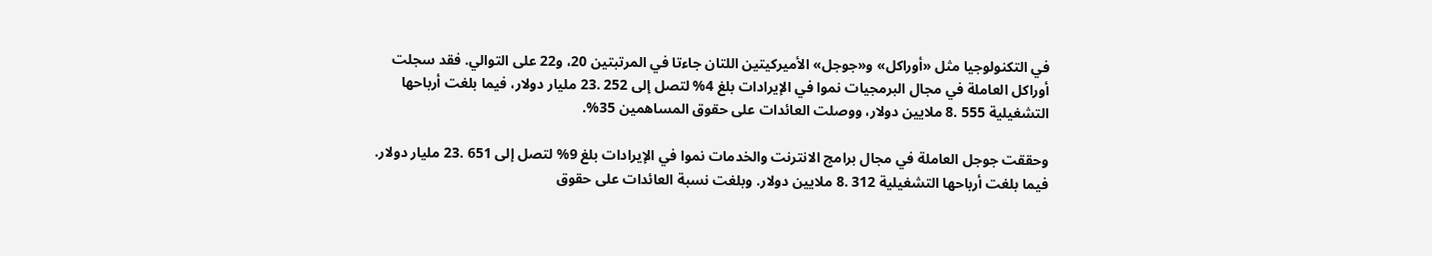في التكنولوجيا مثل «أوراكل» و«جوجل» الأميركيتين اللتان جاءتا في المرتبتين 20، و22 على التوالي. فقد سجلت أوراكل العاملة في مجال البرمجيات نموا في الإيرادات بلغ 4% لتصل إلى 252 .23 مليار دولار، فيما بلغت أرباحها التشغيلية 555 .8 ملايين دولار، ووصلت العائدات على حقوق المساهمين 35%.

وحققت جوجل العاملة في مجال برامج الانترنت والخدمات نموا في الإيرادات بلغ 9% لتصل إلى 651 .23 مليار دولار. فيما بلغت أرباحها التشغيلية 312 .8 ملايين دولار. وبلغت نسبة العائدات على حقوق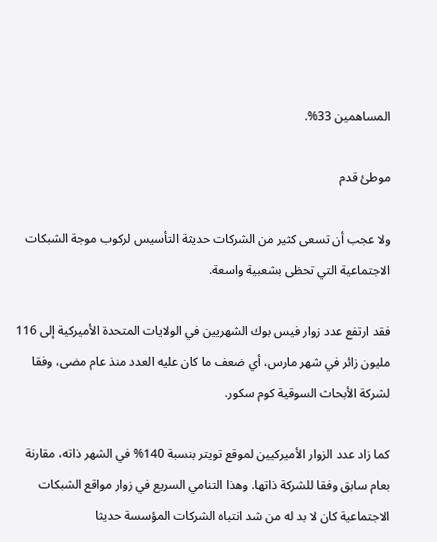المساهمين 33%.

موطئ قدم

ولا عجب أن تسعى كثير من الشركات حديثة التأسيس لركوب موجة الشبكات الاجتماعية التي تحظى بشعبية واسعة.

فقد ارتفع عدد زوار فيس بوك الشهريين في الولايات المتحدة الأميركية إلى 116 مليون زائر في شهر مارس، أي ضعف ما كان عليه العدد منذ عام مضى، وفقا لشركة الأبحاث السوقية كوم سكور.

كما زاد عدد الزوار الأميركيين لموقع تويتر بنسبة 140% في الشهر ذاته، مقارنة بعام سابق وفقا للشركة ذاتها. وهذا التنامي السريع في زوار مواقع الشبكات الاجتماعية كان لا بد له من شد انتباه الشركات المؤسسة حديثا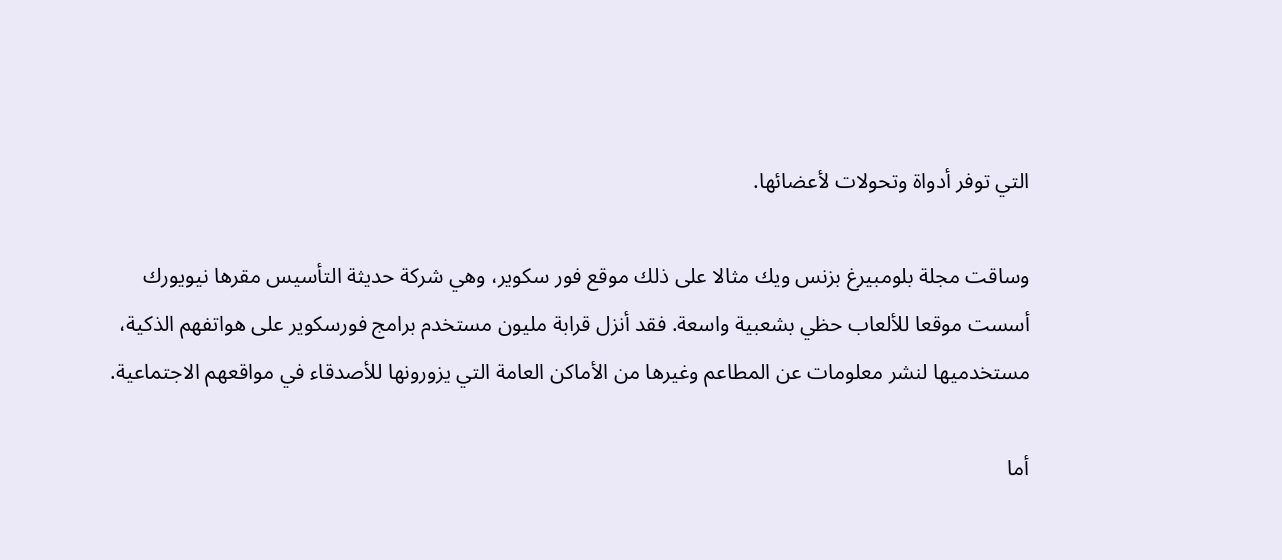التي توفر أدواة وتحولات لأعضائها.

وساقت مجلة بلومبيرغ بزنس ويك مثالا على ذلك موقع فور سكوير، وهي شركة حديثة التأسيس مقرها نيويورك أسست موقعا للألعاب حظي بشعبية واسعة. فقد أنزل قرابة مليون مستخدم برامج فورسكوير على هواتفهم الذكية، مستخدميها لنشر معلومات عن المطاعم وغيرها من الأماكن العامة التي يزورونها للأصدقاء في مواقعهم الاجتماعية.

أما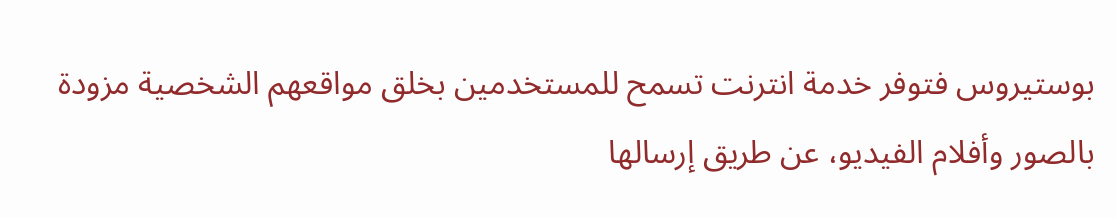بوستيروس فتوفر خدمة انترنت تسمح للمستخدمين بخلق مواقعهم الشخصية مزودة بالصور وأفلام الفيديو، عن طريق إرسالها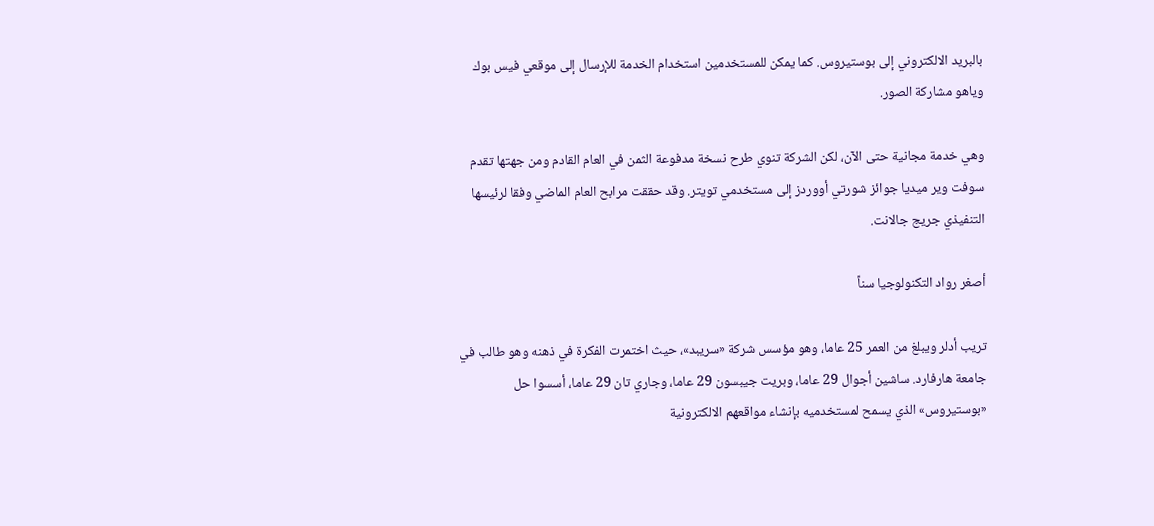بالبريد الالكتروني إلى بوستيروس. كما يمكن للمستخدمين استخدام الخدمة للإرسال إلى موقعي فيس بوك وياهو مشاركة الصور.

وهي خدمة مجانية حتى الآن، لكن الشركة تنوي طرح نسخة مدفوعة الثمن في العام القادم ومن جهتها تقدم سوفت وير ميديا جوائز شورتي أووردز إلى مستخدمي تويتر. وقد حققت مرابح العام الماضي وفقا لرئيسها التنفيذي جريج جالانت.

أصغر رواد التكنولوجيا سناً

تريب أدلر ويبلغ من العمر 25 عاما، وهو مؤسس شركة «سريبد»، حيث اختمرت الفكرة في ذهنه وهو طالب في جامعة هارفارد. ساشين أجوال 29 عاما، وبريت جيبسون 29 عاما، وجاري تان 29 عاما، أسسوا حل «بوستيروس» الذي يسمح لمستخدميه بإنشاء مواقعهم الالكترونية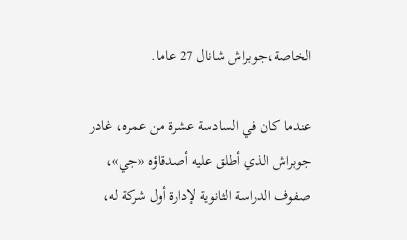الخاصة،جوبراش شانال 27 عاما.

عندما كان في السادسة عشرة من عمره، غادر جوبراش الذي أطلق عليه أصدقاؤه «جي»، صفوف الدراسة الثانوية لإدارة أول شركة له،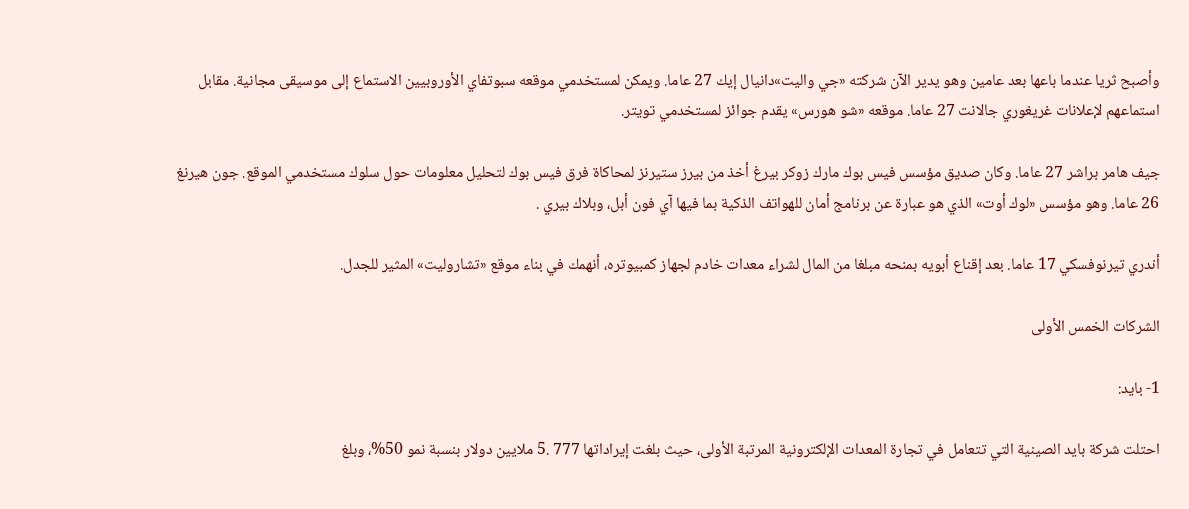وأصبح ثريا عندما باعها بعد عامين وهو يدير الآن شركته «جي واليت»دانيال إيك 27 عاما. ويمكن لمستخدمي موقعه سبوتفاي الأوروبيين الاستماع إلى موسيقى مجانية. مقابل استماعهم لإعلانات غريغوري جالانت 27 عاما. موقعه «شو هورس» يقدم جوائز لمستخدمي تويتر.

جيف هامر براشر 27 عاما. وكان صديق مؤسس فيس بوك مارك زوكر بيرغ أخذ من بيرز ستيرنز لمحاكاة فرق فيس بوك لتحليل معلومات حول سلوك مستخدمي الموقع. جون هيرنغ 26 عاما. وهو مؤسس «لوك أوت» الذي هو عبارة عن برنامج أمان للهواتف الذكية بما فيها آي فون أبل، وبلاك بيري .

أندري تيرنوفسكي 17 عاما. بعد إقناع أبويه بمنحه مبلغا من المال لشراء معدات خادم لجهاز كمبيوتره، أنهمك في بناء موقع «تشاروليت» المثير للجدل.

الشركات الخمس الأولى

1- بايد:

احتلت شركة بايد الصينية التي تتعامل في تجارة المعدات الإلكترونية المرتبة الأولى، حيث بلغت إيراداتها 777 .5 ملايين دولار بنسبة نمو 50%، وبلغ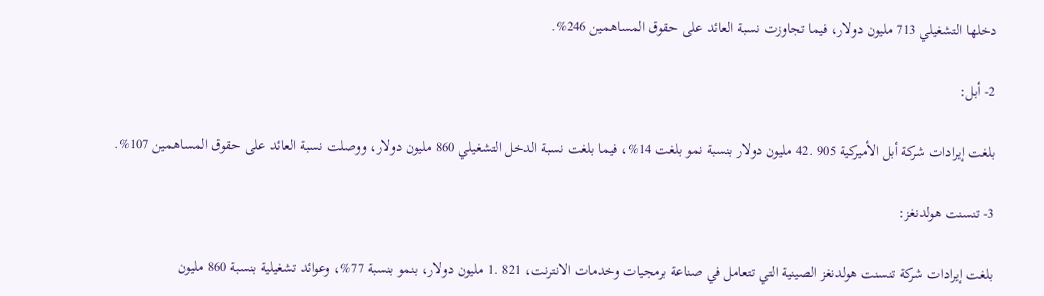دخلها التشغيلي 713 مليون دولار، فيما تجاوزت نسبة العائد على حقوق المساهمين 246%.

2- أبل:

بلغت إيرادات شركة أبل الأميركية 905 .42 مليون دولار بنسبة نمو بلغت 14%، فيما بلغت نسبة الدخل التشغيلي 860 مليون دولار، ووصلت نسبة العائد على حقوق المساهمين 107%.

3- تنسنت هولدنغز:

بلغت إيرادات شركة تنسنت هولدنغز الصينية التي تتعامل في صناعة برمجيات وخدمات الانترنت، 821 .1 مليون دولار، بنمو بنسبة 77%، وعوائد تشغيلية بنسبة 860 مليون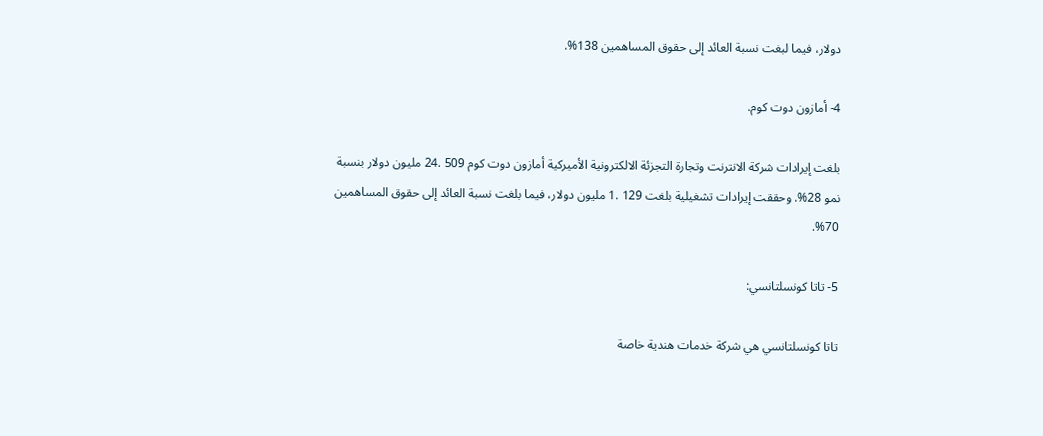دولار، فيما لبغت نسبة العائد إلى حقوق المساهمين 138%.

4- أمازون دوت كوم.

بلغت إيرادات شركة الانترنت وتجارة التجزئة الالكترونية الأميركية أمازون دوت كوم 509 .24 مليون دولار بنسبة نمو 28%. وحققت إيرادات تشغيلية بلغت 129 .1 مليون دولار، فيما بلغت نسبة العائد إلى حقوق المساهمين 70%.

5- تاتا كونسلتانسي:

تاتا كونسلتانسي هي شركة خدمات هندية خاصة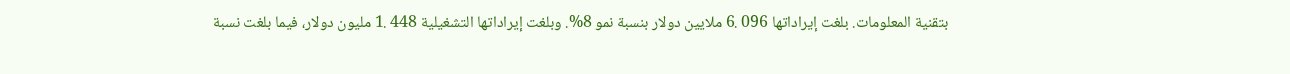بتقنية المعلومات. بلغت إيراداتها 096 .6 ملايين دولار بنسبة نمو 8%. وبلغت إيراداتها التشغيلية 448 .1 مليون دولار، فيما بلغت نسبة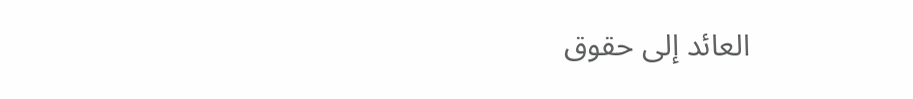العائد إلى حقوق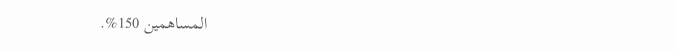المساهمين 150%.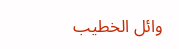وائل الخطيب